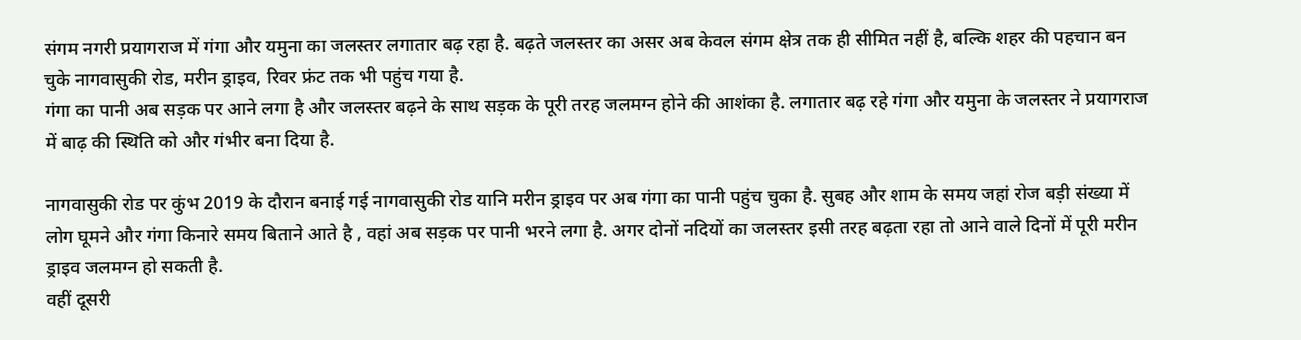संगम नगरी प्रयागराज में गंगा और यमुना का जलस्तर लगातार बढ़ रहा है. बढ़ते जलस्तर का असर अब केवल संगम क्षेत्र तक ही सीमित नहीं है, बल्कि शहर की पहचान बन चुके नागवासुकी रोड, मरीन ड्राइव, रिवर फ्रंट तक भी पहुंच गया है.
गंगा का पानी अब सड़क पर आने लगा है और जलस्तर बढ़ने के साथ सड़क के पूरी तरह जलमग्न होने की आशंका है. लगातार बढ़ रहे गंगा और यमुना के जलस्तर ने प्रयागराज में बाढ़ की स्थिति को और गंभीर बना दिया है.

नागवासुकी रोड पर कुंभ 2019 के दौरान बनाई गई नागवासुकी रोड यानि मरीन ड्राइव पर अब गंगा का पानी पहुंच चुका है. सुबह और शाम के समय जहां रोज बड़ी संख्या में लोग घूमने और गंगा किनारे समय बिताने आते है , वहां अब सड़क पर पानी भरने लगा है. अगर दोनों नदियों का जलस्तर इसी तरह बढ़ता रहा तो आने वाले दिनों में पूरी मरीन ड्राइव जलमग्न हो सकती है.
वहीं दूसरी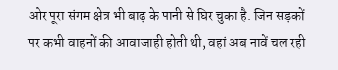ओर पूरा संगम क्षेत्र भी बाढ़ के पानी से घिर चुका है. जिन सड़कों पर कभी वाहनों की आवाजाही होती थी, वहां अब नावें चल रही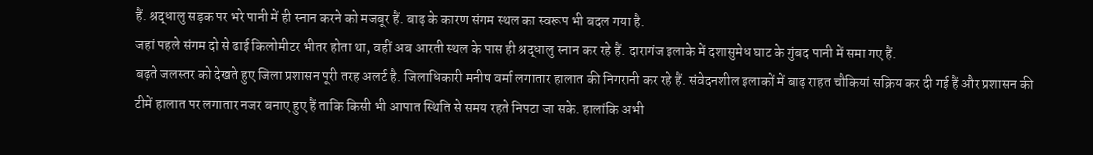हैं. श्रद्धालु सड़क पर भरे पानी में ही स्नान करने को मजबूर हैं. बाढ़ के कारण संगम स्थल का स्वरूप भी बदल गया है.
जहां पहले संगम दो से ढाई किलोमीटर भीतर होता था, वहीं अब आरती स्थल के पास ही श्रद्धालु स्नान कर रहे हैं. दारागंज इलाके में दशासुमेध घाट के गुंबद पानी में समा गए हैं.
बढ़ते जलस्तर को देखते हुए जिला प्रशासन पूरी तरह अलर्ट है. जिलाधिकारी मनीष वर्मा लगातार हालात की निगरानी कर रहे हैं. संवेदनशील इलाकों में बाढ़ राहत चौकियां सक्रिय कर दी गई हैं और प्रशासन की टीमें हालात पर लगातार नजर बनाए हुए हैं ताकि किसी भी आपात स्थिति से समय रहते निपटा जा सके. हालांकि अभी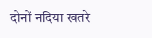दोनों नदिया खतरे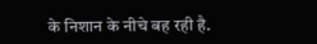के निशान के नीचे बह रही है.